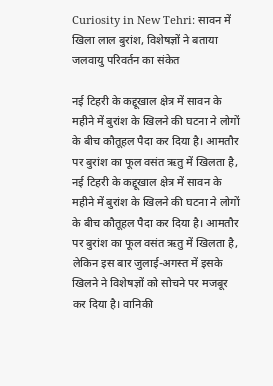Curiosity in New Tehri: सावन में खिला लाल बुरांश, विशेषज्ञों ने बताया जलवायु परिवर्तन का संकेत

नई टिहरी के कद्दूखाल क्षेत्र में सावन के महीने में बुरांश के खिलने की घटना ने लोगों के बीच कौतूहल पैदा कर दिया है। आमतौर पर बुरांश का फूल वसंत ऋतु में खिलता है,
नई टिहरी के कद्दूखाल क्षेत्र में सावन के महीने में बुरांश के खिलने की घटना ने लोगों के बीच कौतूहल पैदा कर दिया है। आमतौर पर बुरांश का फूल वसंत ऋतु में खिलता है, लेकिन इस बार जुलाई-अगस्त में इसके खिलने ने विशेषज्ञों को सोचने पर मजबूर कर दिया है। वानिकी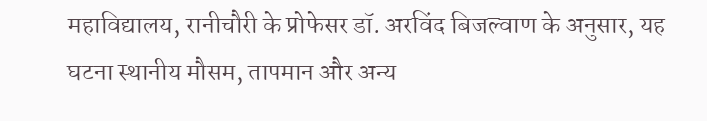महाविद्यालय, रानीचौरी के प्रोफेसर डॉ. अरविंद बिजल्वाण के अनुसार, यह घटना स्थानीय मौसम, तापमान और अन्य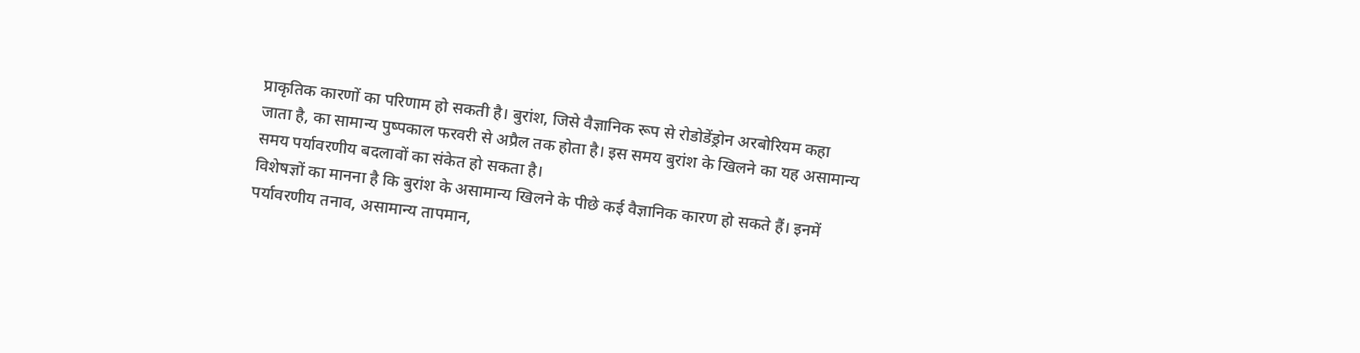प्राकृतिक कारणों का परिणाम हो सकती है। बुरांश, जिसे वैज्ञानिक रूप से रोडोडेंड्रोन अरबोरियम कहा जाता है, का सामान्य पुष्पकाल फरवरी से अप्रैल तक होता है। इस समय बुरांश के खिलने का यह असामान्य समय पर्यावरणीय बदलावों का संकेत हो सकता है।
विशेषज्ञों का मानना है कि बुरांश के असामान्य खिलने के पीछे कई वैज्ञानिक कारण हो सकते हैं। इनमें पर्यावरणीय तनाव, असामान्य तापमान,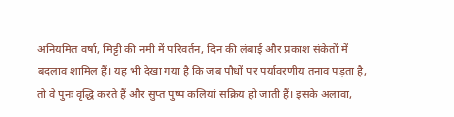अनियमित वर्षा, मिट्टी की नमी में परिवर्तन, दिन की लंबाई और प्रकाश संकेतों में बदलाव शामिल हैं। यह भी देखा गया है कि जब पौधों पर पर्यावरणीय तनाव पड़ता है, तो वे पुनः वृद्धि करते हैं और सुप्त पुष्प कलियां सक्रिय हो जाती हैं। इसके अलावा,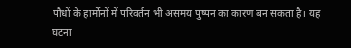पौधों के हार्मोनों में परिवर्तन भी असमय पुष्पन का कारण बन सकता है। यह घटना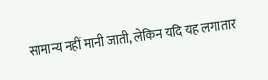सामान्य नहीं मानी जाती, लेकिन यदि यह लगातार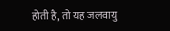होती है, तो यह जलवायु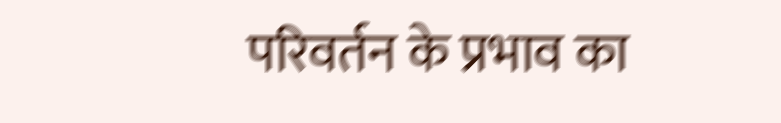परिवर्तन के प्रभाव का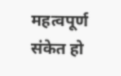महत्वपूर्ण संकेत हो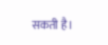सकती है।